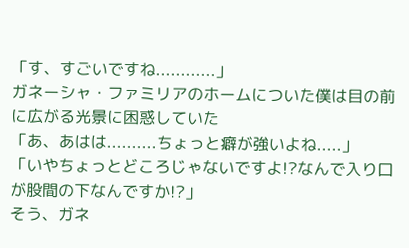「す、すごいですね............」
ガネーシャ・ファミリアのホームについた僕は目の前に広がる光景に困惑していた
「あ、あはは..........ちょっと癖が強いよね.....」
「いやちょっとどころじゃないですよ!?なんで入り口が股間の下なんですか!?」
そう、ガネ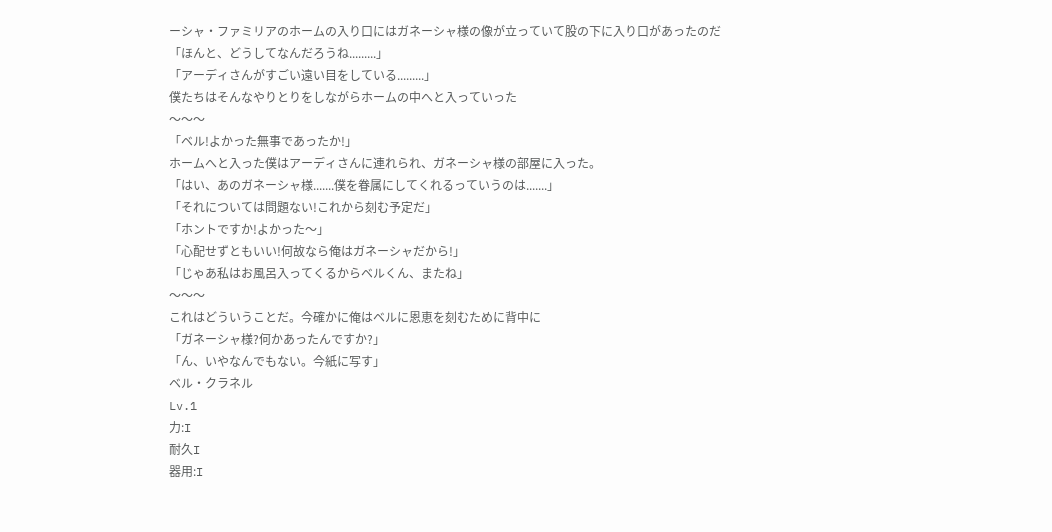ーシャ・ファミリアのホームの入り口にはガネーシャ様の像が立っていて股の下に入り口があったのだ
「ほんと、どうしてなんだろうね.........」
「アーディさんがすごい遠い目をしている.........」
僕たちはそんなやりとりをしながらホームの中へと入っていった
〜〜〜
「ベル!よかった無事であったか!」
ホームへと入った僕はアーディさんに連れられ、ガネーシャ様の部屋に入った。
「はい、あのガネーシャ様.......僕を眷属にしてくれるっていうのは.......」
「それについては問題ない!これから刻む予定だ」
「ホントですか!よかった〜」
「心配せずともいい!何故なら俺はガネーシャだから!」
「じゃあ私はお風呂入ってくるからベルくん、またね」
〜〜〜
これはどういうことだ。今確かに俺はベルに恩恵を刻むために背中に
「ガネーシャ様?何かあったんですか?」
「ん、いやなんでもない。今紙に写す」
ベル・クラネル
Lv.1
力:I
耐久I
器用:I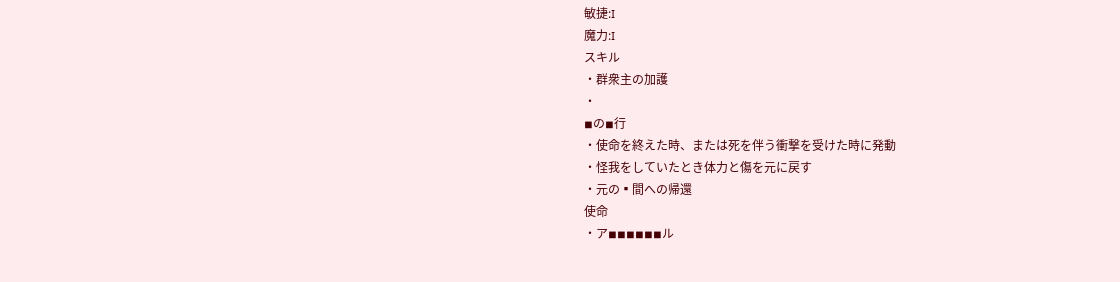敏捷:I
魔力:I
スキル
・群衆主の加護
・
◾の◾行
・使命を終えた時、または死を伴う衝撃を受けた時に発動
・怪我をしていたとき体力と傷を元に戻す
・元の▪間への帰還
使命
・ア◾◾◾◾◾◾ル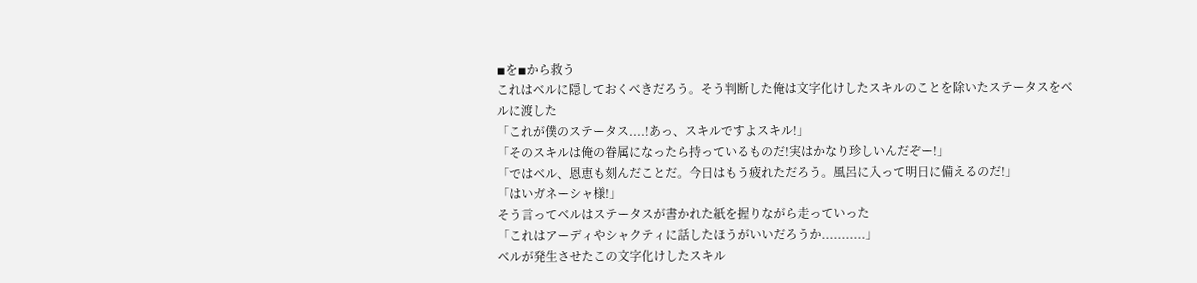◾を◾から救う
これはベルに隠しておくべきだろう。そう判断した俺は文字化けしたスキルのことを除いたステータスをベルに渡した
「これが僕のステータス....!あっ、スキルですよスキル!」
「そのスキルは俺の眷属になったら持っているものだ!実はかなり珍しいんだぞー!」
「ではベル、恩恵も刻んだことだ。今日はもう疲れただろう。風呂に入って明日に備えるのだ!」
「はいガネーシャ様!」
そう言ってベルはステータスが書かれた紙を握りながら走っていった
「これはアーディやシャクティに話したほうがいいだろうか...........」
ベルが発生させたこの文字化けしたスキル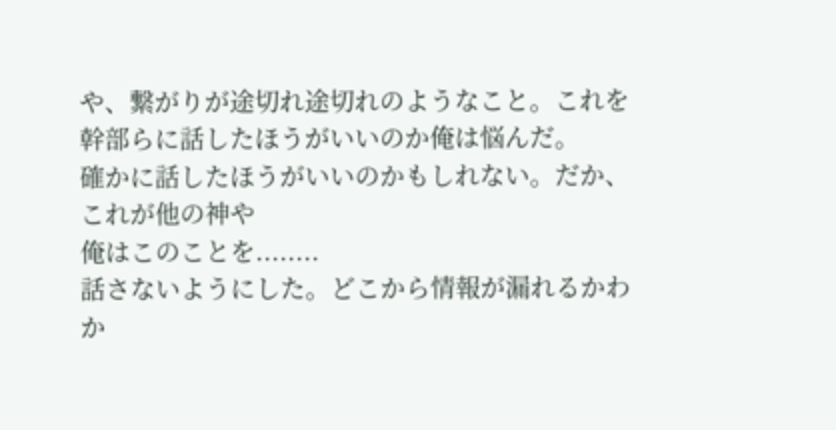や、繋がりが途切れ途切れのようなこと。これを幹部らに話したほうがいいのか俺は悩んだ。
確かに話したほうがいいのかもしれない。だか、これが他の神や
俺はこのことを........
話さないようにした。どこから情報が漏れるかわか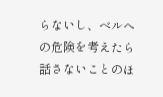らないし、ベルへの危険を考えたら話さないことのほ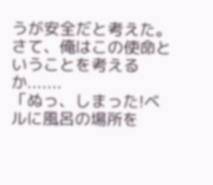うが安全だと考えた。
さて、俺はこの使命ということを考えるか.......
「ぬっ、しまった!ベルに風呂の場所を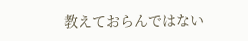教えておらんではない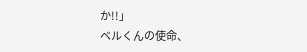か!!」
ベルくんの使命、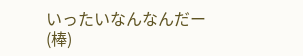いったいなんなんだー(棒)